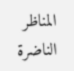المناظر الناضرة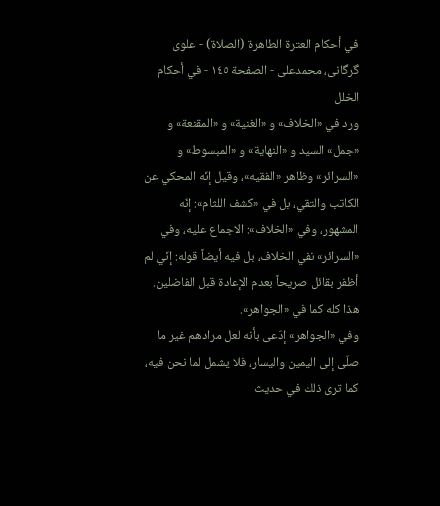في أحکام العترة الطاهرة (الصلاة) - علوی گرگانی، محمدعلی - الصفحة ١٤٥ - في أحكام الخلل
ورد في «الخلاف» و «الغنية» و «المقنعة» و «جمل» السيد و «النهاية» و «المبسوط» و «السرائر» وظاهر «الفقيه»، وقيل إنّه المحكي عن الكاتب والتقي، بل في «كشف اللثام»: إنّه المشهور، وفي «الخلاف»: الاجماع عليه، وفي «السرائر» نفي الخلاف، بل فيه أيضاً قوله: إنّي لم أظفر بقائل صريحاً بعدم الإعادة قبل الفاضلين.
هذا كله كما في «الجواهر».
وفي «الجواهر» إدّعى بأنه لعل مرادهم غير ما صلّى إلى اليمين واليسار، فلا يشمل لما نحن فيه، كما ترى ذلك في حديث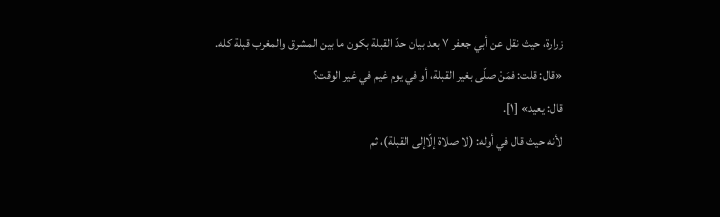زرارة، حيث نقل عن أبي جعفر ٧ بعد بيان حدّ القبلة بكون ما بين المشرق والمغرب قبلة كله.
«قال: قلت: فمَنْ صلّى بغير القبلة، أو في يوم غيم في غير الوقت؟
قال: يعيد» [١].
لأنه حيث قال في أوله: (لا صلاة إلّاإلى القبلة)، ثم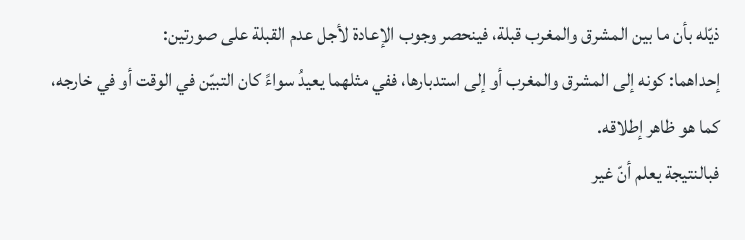ذيّله بأن ما بين المشرق والمغرب قبلة، فينحصر وجوب الإعادة لأجل عدم القبلة على صورتين:
إحداهما: كونه إلى المشرق والمغرب أو إلى استدبارها، ففي مثلهما يعيدُ سواءً كان التبيّن في الوقت أو في خارجه، كما هو ظاهر إطلاقه.
فبالنتيجة يعلم أنّ غير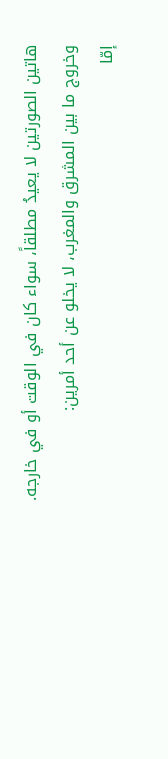هاتين الصورتين لا يعيدُ مطلقاً، سواء كان في الوقت أو في خارجه.
وخروج ما بين المشرق والمغرب، لا يخلو عن أحد أمرين:
إمّا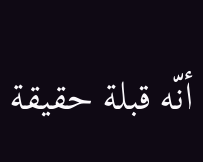أنّه قبلة حقيقة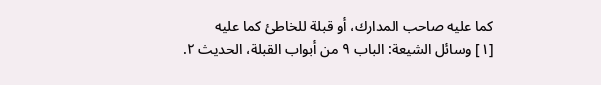كما عليه صاحب المدارك، أو قبلة للخاطئ كما عليه
[١] وسائل الشيعة: الباب ٩ من أبواب القبلة، الحديث ٢.